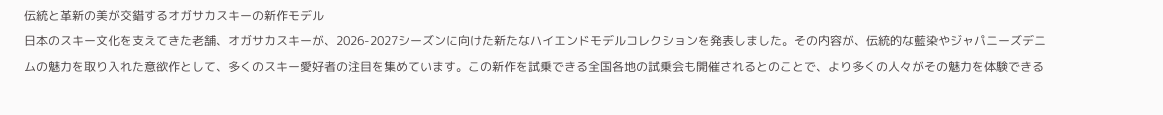伝統と革新の美が交錯するオガサカスキーの新作モデル
日本のスキー文化を支えてきた老舗、オガサカスキーが、2026-2027シーズンに向けた新たなハイエンドモデルコレクションを発表しました。その内容が、伝統的な藍染やジャパニーズデニムの魅力を取り入れた意欲作として、多くのスキー愛好者の注目を集めています。この新作を試乗できる全国各地の試乗会も開催されるとのことで、より多くの人々がその魅力を体験できる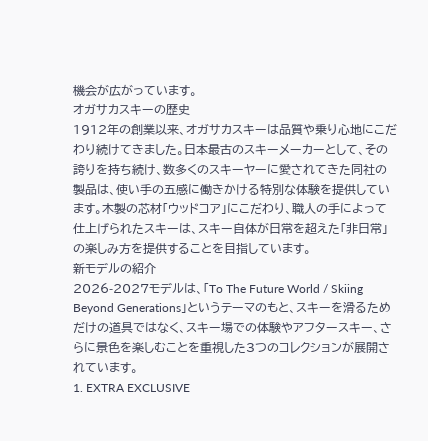機会が広がっています。
オガサカスキーの歴史
1912年の創業以来、オガサカスキーは品質や乗り心地にこだわり続けてきました。日本最古のスキーメーカーとして、その誇りを持ち続け、数多くのスキーヤーに愛されてきた同社の製品は、使い手の五感に働きかける特別な体験を提供しています。木製の芯材「ウッドコア」にこだわり、職人の手によって仕上げられたスキーは、スキー自体が日常を超えた「非日常」の楽しみ方を提供することを目指しています。
新モデルの紹介
2026-2027モデルは、「To The Future World / Skiing Beyond Generations」というテーマのもと、スキーを滑るためだけの道具ではなく、スキー場での体験やアフタースキー、さらに景色を楽しむことを重視した3つのコレクションが展開されています。
1. EXTRA EXCLUSIVE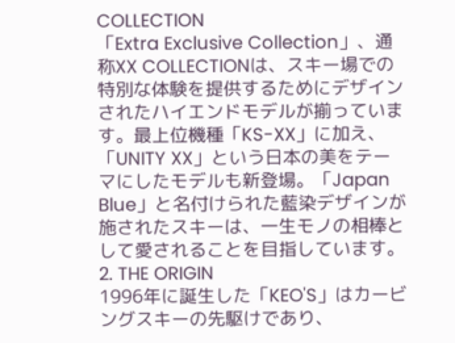COLLECTION
「Extra Exclusive Collection」、通称XX COLLECTIONは、スキー場での特別な体験を提供するためにデザインされたハイエンドモデルが揃っています。最上位機種「KS-XX」に加え、「UNITY XX」という日本の美をテーマにしたモデルも新登場。「Japan Blue」と名付けられた藍染デザインが施されたスキーは、一生モノの相棒として愛されることを目指しています。
2. THE ORIGIN
1996年に誕生した「KEO'S」はカービングスキーの先駆けであり、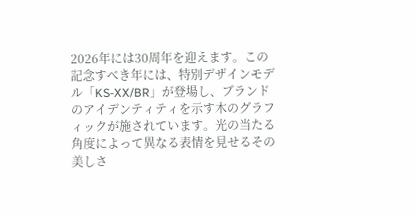2026年には30周年を迎えます。この記念すべき年には、特別デザインモデル「KS-XX/BR」が登場し、ブランドのアイデンティティを示す木のグラフィックが施されています。光の当たる角度によって異なる表情を見せるその美しさ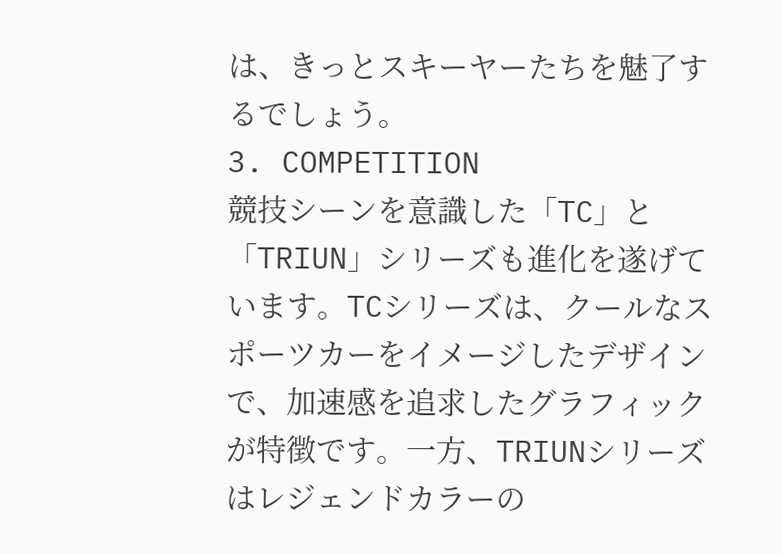は、きっとスキーヤーたちを魅了するでしょう。
3. COMPETITION
競技シーンを意識した「TC」と「TRIUN」シリーズも進化を遂げています。TCシリーズは、クールなスポーツカーをイメージしたデザインで、加速感を追求したグラフィックが特徴です。一方、TRIUNシリーズはレジェンドカラーの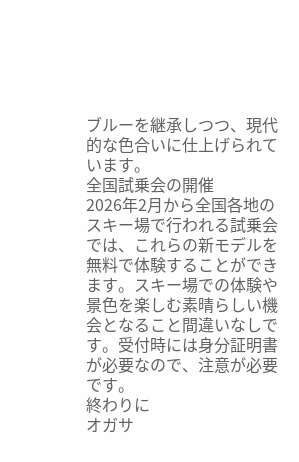ブルーを継承しつつ、現代的な色合いに仕上げられています。
全国試乗会の開催
2026年2月から全国各地のスキー場で行われる試乗会では、これらの新モデルを無料で体験することができます。スキー場での体験や景色を楽しむ素晴らしい機会となること間違いなしです。受付時には身分証明書が必要なので、注意が必要です。
終わりに
オガサ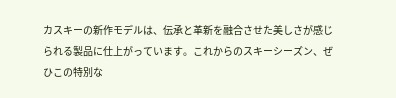カスキーの新作モデルは、伝承と革新を融合させた美しさが感じられる製品に仕上がっています。これからのスキーシーズン、ぜひこの特別な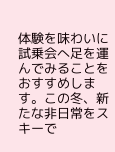体験を味わいに試乗会へ足を運んでみることをおすすめします。この冬、新たな非日常をスキーで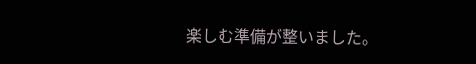楽しむ準備が整いました。